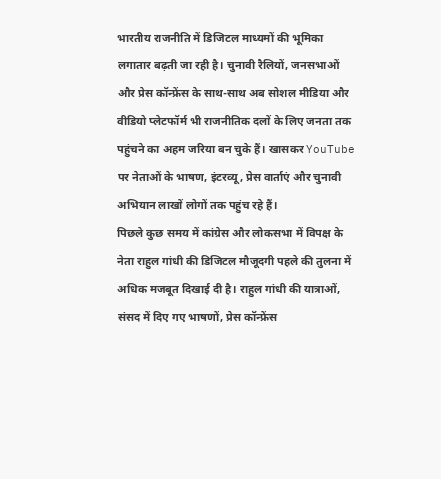भारतीय राजनीति में डिजिटल माध्यमों की भूमिका लगातार बढ़ती जा रही है। चुनावी रैलियों, जनसभाओं और प्रेस कॉन्फ्रेंस के साथ-साथ अब सोशल मीडिया और वीडियो प्लेटफॉर्म भी राजनीतिक दलों के लिए जनता तक पहुंचने का अहम जरिया बन चुके हैं। खासकर YouTube पर नेताओं के भाषण, इंटरव्यू, प्रेस वार्ताएं और चुनावी अभियान लाखों लोगों तक पहुंच रहे हैं।
पिछले कुछ समय में कांग्रेस और लोकसभा में विपक्ष के नेता राहुल गांधी की डिजिटल मौजूदगी पहले की तुलना में अधिक मजबूत दिखाई दी है। राहुल गांधी की यात्राओं, संसद में दिए गए भाषणों, प्रेस कॉन्फ्रेंस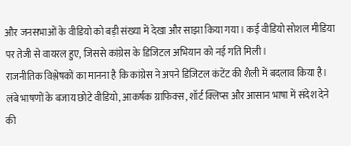और जनसभाओं के वीडियो को बड़ी संख्या में देखा और साझा किया गया। कई वीडियो सोशल मीडिया पर तेजी से वायरल हुए, जिससे कांग्रेस के डिजिटल अभियान को नई गति मिली।
राजनीतिक विश्लेषकों का मानना है कि कांग्रेस ने अपने डिजिटल कंटेंट की शैली में बदलाव किया है। लंबे भाषणों के बजाय छोटे वीडियो, आकर्षक ग्राफिक्स, शॉर्ट क्लिप्स और आसान भाषा में संदेश देने की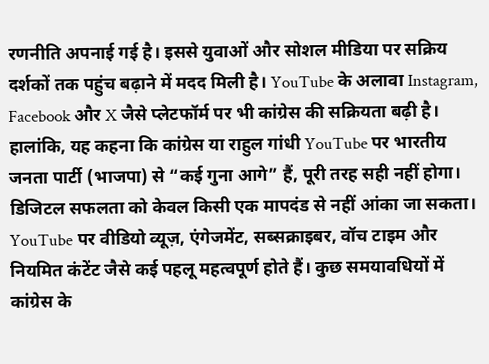रणनीति अपनाई गई है। इससे युवाओं और सोशल मीडिया पर सक्रिय दर्शकों तक पहुंच बढ़ाने में मदद मिली है। YouTube के अलावा Instagram, Facebook और X जैसे प्लेटफॉर्म पर भी कांग्रेस की सक्रियता बढ़ी है।
हालांकि, यह कहना कि कांग्रेस या राहुल गांधी YouTube पर भारतीय जनता पार्टी (भाजपा) से “कई गुना आगे” हैं, पूरी तरह सही नहीं होगा। डिजिटल सफलता को केवल किसी एक मापदंड से नहीं आंका जा सकता। YouTube पर वीडियो व्यूज़, एंगेजमेंट, सब्सक्राइबर, वॉच टाइम और नियमित कंटेंट जैसे कई पहलू महत्वपूर्ण होते हैं। कुछ समयावधियों में कांग्रेस के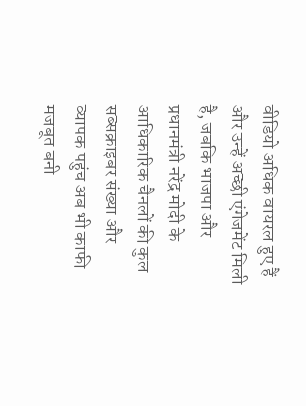वीडियो अधिक वायरल हुए हैं और उन्हें अच्छी एंगेजमेंट मिली है, जबकि भाजपा और प्रधानमंत्री नरेंद्र मोदी के आधिकारिक चैनलों की कुल सब्सक्राइबर संख्या और व्यापक पहुंच अब भी काफी मजबूत बनी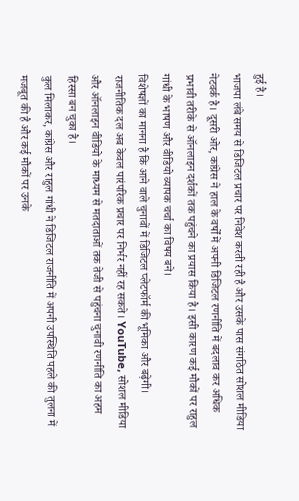हुई है।
भाजपा लंबे समय से डिजिटल प्रचार पर निवेश करती रही है और उसके पास संगठित सोशल मीडिया नेटवर्क है। दूसरी ओर, कांग्रेस ने हाल के वर्षों में अपनी डिजिटल रणनीति में बदलाव कर अधिक प्रभावी तरीके से ऑनलाइन दर्शकों तक पहुंचने का प्रयास किया है। इसी कारण कई मौकों पर राहुल गांधी के भाषण और वीडियो व्यापक चर्चा का विषय बने।
विशेषज्ञों का मानना है कि आने वाले चुनावों में डिजिटल प्लेटफॉर्म की भूमिका और बढ़ेगी। राजनीतिक दल अब केवल पारंपरिक प्रचार पर निर्भर नहीं रह सकते। YouTube, सोशल मीडिया और ऑनलाइन वीडियो के माध्यम से मतदाताओं तक तेजी से पहुंचना चुनावी रणनीति का अहम हिस्सा बन चुका है।
कुल मिलाकर, कांग्रेस और राहुल गांधी ने डिजिटल राजनीति में अपनी उपस्थिति पहले की तुलना में मजबूत की है और कई मौकों पर उनके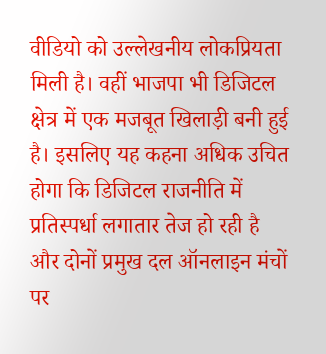वीडियो को उल्लेखनीय लोकप्रियता मिली है। वहीं भाजपा भी डिजिटल क्षेत्र में एक मजबूत खिलाड़ी बनी हुई है। इसलिए यह कहना अधिक उचित होगा कि डिजिटल राजनीति में प्रतिस्पर्धा लगातार तेज हो रही है और दोनों प्रमुख दल ऑनलाइन मंचों पर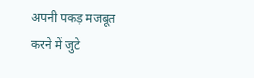अपनी पकड़ मजबूत करने में जुटे